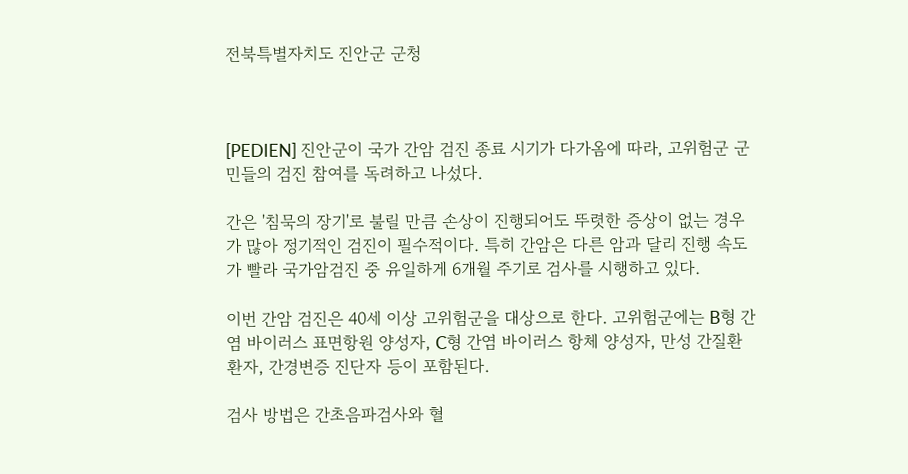전북특별자치도 진안군 군청



[PEDIEN] 진안군이 국가 간암 검진 종료 시기가 다가옴에 따라, 고위험군 군민들의 검진 참여를 독려하고 나섰다.

간은 '침묵의 장기'로 불릴 만큼 손상이 진행되어도 뚜렷한 증상이 없는 경우가 많아 정기적인 검진이 필수적이다. 특히 간암은 다른 암과 달리 진행 속도가 빨라 국가암검진 중 유일하게 6개월 주기로 검사를 시행하고 있다.

이번 간암 검진은 40세 이상 고위험군을 대상으로 한다. 고위험군에는 B형 간염 바이러스 표면항원 양성자, C형 간염 바이러스 항체 양성자, 만성 간질환 환자, 간경변증 진단자 등이 포함된다.

검사 방법은 간초음파검사와 혈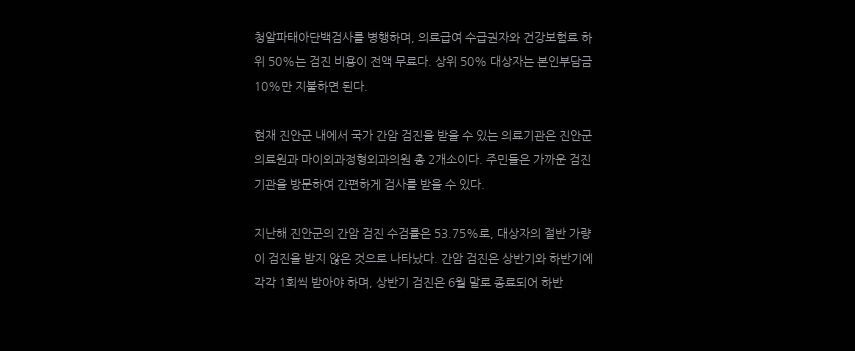청알파태아단백검사를 병행하며, 의료급여 수급권자와 건강보험료 하위 50%는 검진 비용이 전액 무료다. 상위 50% 대상자는 본인부담금 10%만 지불하면 된다.

현재 진안군 내에서 국가 간암 검진을 받을 수 있는 의료기관은 진안군의료원과 마이외과정형외과의원 총 2개소이다. 주민들은 가까운 검진 기관을 방문하여 간편하게 검사를 받을 수 있다.

지난해 진안군의 간암 검진 수검률은 53.75%로, 대상자의 절반 가량이 검진을 받지 않은 것으로 나타났다. 간암 검진은 상반기와 하반기에 각각 1회씩 받아야 하며, 상반기 검진은 6월 말로 종료되어 하반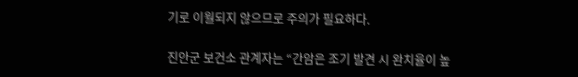기로 이월되지 않으므로 주의가 필요하다.

진안군 보건소 관계자는 “간암은 조기 발견 시 완치율이 높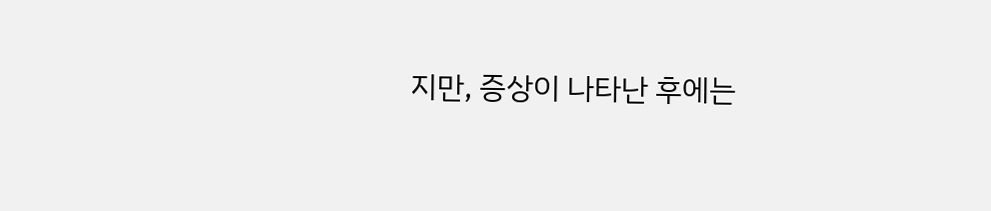지만, 증상이 나타난 후에는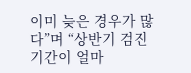이미 늦은 경우가 많다”며 “상반기 검진 기간이 얼마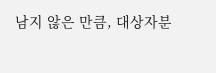남지 않은 만큼, 대상자분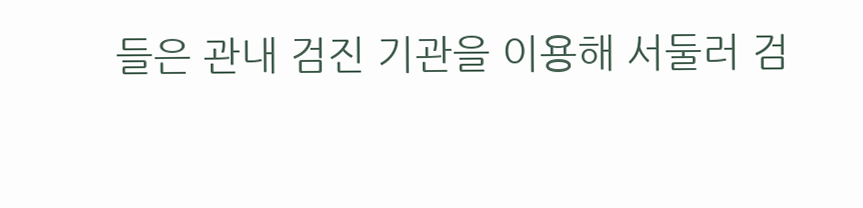들은 관내 검진 기관을 이용해 서둘러 검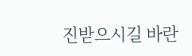진받으시길 바란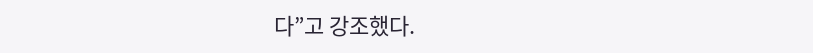다”고 강조했다.